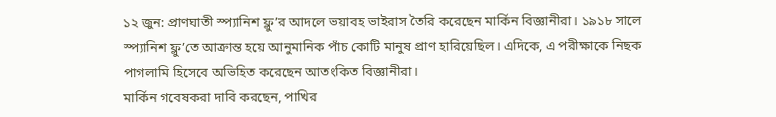১২ জুন: প্রাণঘাতী স্প্যানিশ ফ্লু’র আদলে ভয়াবহ ভাইরাস তৈরি করেছেন মার্কিন বিজ্ঞানীরা। ১৯১৮ সালে স্প্যানিশ ফ্লু’তে আক্রান্ত হয়ে আনুমানিক পাঁচ কোটি মানুষ প্রাণ হারিয়েছিল। এদিকে, এ পরীক্ষাকে নিছক পাগলামি হিসেবে অভিহিত করেছেন আতংকিত বিজ্ঞানীরা।
মার্কিন গবেষকরা দাবি করছেন, পাখির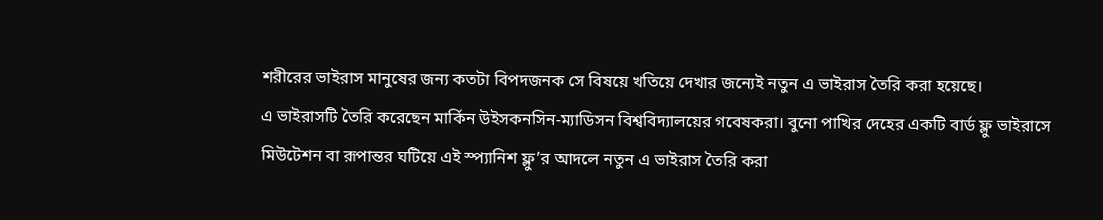শরীরের ভাইরাস মানুষের জন্য কতটা বিপদজনক সে বিষয়ে খতিয়ে দেখার জন্যেই নতুন এ ভাইরাস তৈরি করা হয়েছে।
এ ভাইরাসটি তৈরি করেছেন মার্কিন উইসকনসিন-ম্যাডিসন বিশ্ববিদ্যালয়ের গবেষকরা। বুনো পাখির দেহের একটি বার্ড ফ্লু ভাইরাসে মিউটেশন বা রূপান্তর ঘটিয়ে এই স্প্যানিশ ফ্লু’র আদলে নতুন এ ভাইরাস তৈরি করা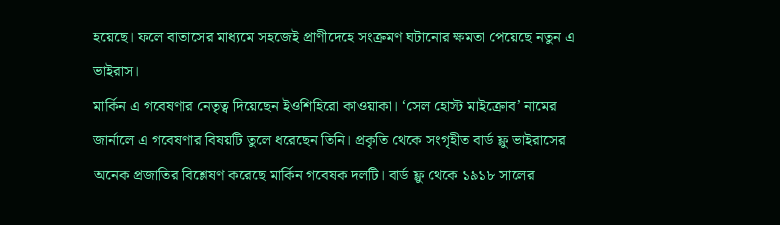হয়েছে। ফলে বাতাসের মাধ্যমে সহজেই প্রাণীদেহে সংক্রমণ ঘটানোর ক্ষমতা পেয়েছে নতুন এ ভাইরাস।
মার্কিন এ গবেষণার নেতৃত্ব দিয়েছেন ইওশিহিরো কাওয়াকা। ‘সেল হোস্ট মাইক্রোব’ নামের জার্নালে এ গবেষণার বিষয়টি তুলে ধরেছেন তিনি। প্রকৃতি থেকে সংগৃহীত বার্ড ফ্লু ভাইরাসের অনেক প্রজাতির বিশ্লেষণ করেছে মার্কিন গবেষক দলটি। বার্ড ফ্লু থেকে ১৯১৮ সালের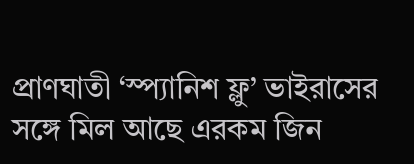প্রাণঘাতী ‘স্প্যানিশ ফ্লু’ ভাইরাসের সঙ্গে মিল আছে এরকম জিন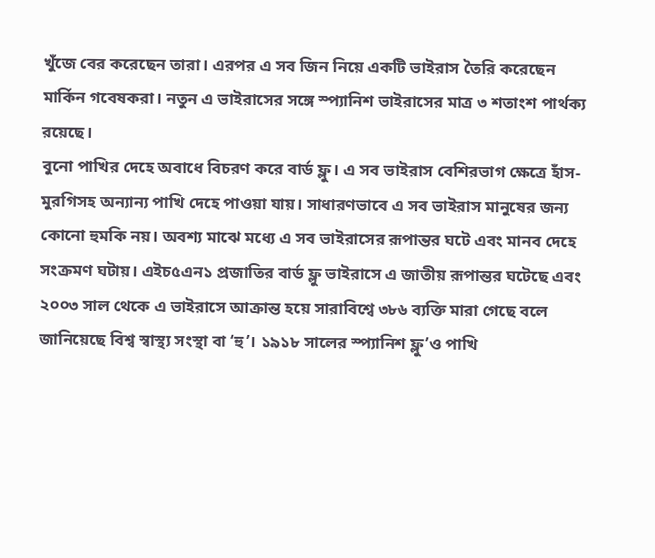খুঁজে বের করেছেন তারা। এরপর এ সব জিন নিয়ে একটি ভাইরাস তৈরি করেছেন মার্কিন গবেষকরা। নতুন এ ভাইরাসের সঙ্গে স্প্যানিশ ভাইরাসের মাত্র ৩ শতাংশ পার্থক্য রয়েছে।
বুনো পাখির দেহে অবাধে বিচরণ করে বার্ড ফ্লু। এ সব ভাইরাস বেশিরভাগ ক্ষেত্রে হাঁস-মুরগিসহ অন্যান্য পাখি দেহে পাওয়া যায়। সাধারণভাবে এ সব ভাইরাস মানুষের জন্য কোনো হুমকি নয়। অবশ্য মাঝে মধ্যে এ সব ভাইরাসের রূপান্তর ঘটে এবং মানব দেহে সংক্রমণ ঘটায়। এইচ৫এন১ প্রজাতির বার্ড ফ্লু ভাইরাসে এ জাতীয় রূপান্তর ঘটেছে এবং ২০০৩ সাল থেকে এ ভাইরাসে আক্রান্ত হয়ে সারাবিশ্বে ৩৮৬ ব্যক্তি মারা গেছে বলে জানিয়েছে বিশ্ব স্বাস্থ্য সংস্থা বা ‘হু’। ১৯১৮ সালের স্প্যানিশ ফ্লু’ও পাখি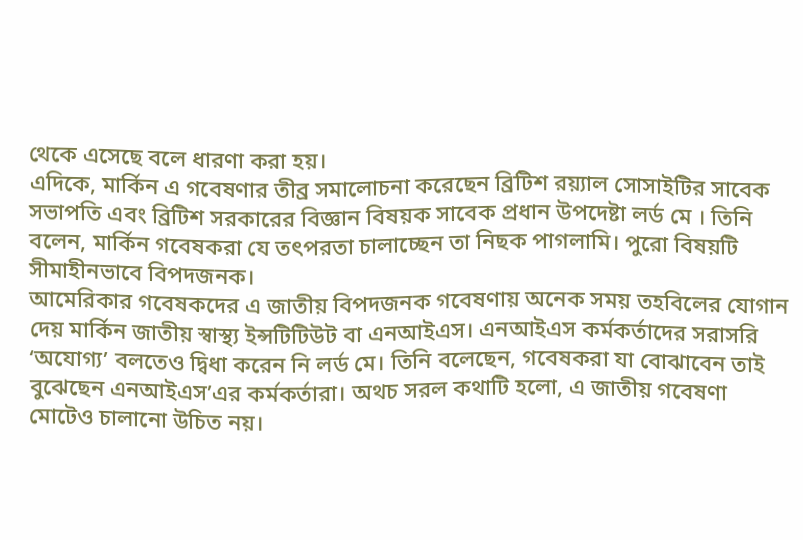থেকে এসেছে বলে ধারণা করা হয়।
এদিকে, মার্কিন এ গবেষণার তীব্র সমালোচনা করেছেন ব্রিটিশ রয়্যাল সোসাইটির সাবেক সভাপতি এবং ব্রিটিশ সরকারের বিজ্ঞান বিষয়ক সাবেক প্রধান উপদেষ্টা লর্ড মে । তিনি বলেন, মার্কিন গবেষকরা যে তৎপরতা চালাচ্ছেন তা নিছক পাগলামি। পুরো বিষয়টি সীমাহীনভাবে বিপদজনক।
আমেরিকার গবেষকদের এ জাতীয় বিপদজনক গবেষণায় অনেক সময় তহবিলের যোগান দেয় মার্কিন জাতীয় স্বাস্থ্য ইন্সটিটিউট বা এনআইএস। এনআইএস কর্মকর্তাদের সরাসরি ‘অযোগ্য’ বলতেও দ্বিধা করেন নি লর্ড মে। তিনি বলেছেন, গবেষকরা যা বোঝাবেন তাই বুঝেছেন এনআইএস’এর কর্মকর্তারা। অথচ সরল কথাটি হলো, এ জাতীয় গবেষণা মোটেও চালানো উচিত নয়।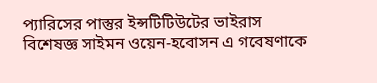প্যারিসের পাস্তুর ইন্সটিটিউটের ভাইরাস বিশেষজ্ঞ সাইমন ওয়েন-হবোসন এ গবেষণাকে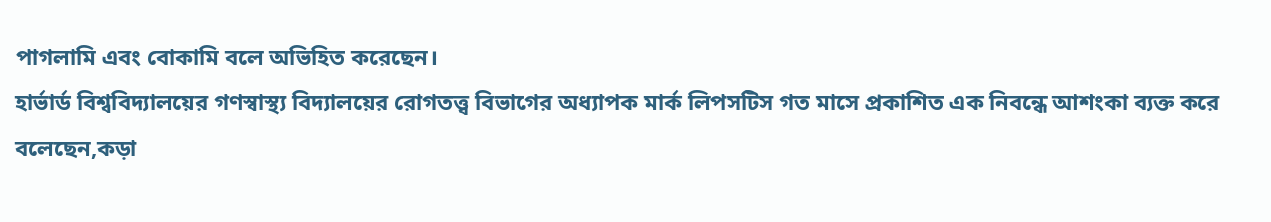পাগলামি এবং বোকামি বলে অভিহিত করেছেন।
হার্ভার্ড বিশ্ববিদ্যালয়ের গণস্বাস্থ্য বিদ্যালয়ের রোগতত্ত্ব বিভাগের অধ্যাপক মার্ক লিপসটিস গত মাসে প্রকাশিত এক নিবন্ধে আশংকা ব্যক্ত করে বলেছেন,কড়া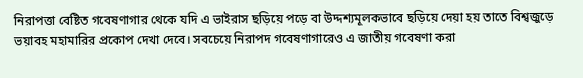নিরাপত্তা বেষ্টিত গবেষণাগার থেকে যদি এ ভাইরাস ছড়িয়ে পড়ে বা উদ্দশ্যমূলকভাবে ছড়িয়ে দেয়া হয় তাতে বিশ্বজুড়ে ভয়াবহ মহামারির প্রকোপ দেখা দেবে। সবচেয়ে নিরাপদ গবেষণাগারেও এ জাতীয় গবেষণা করা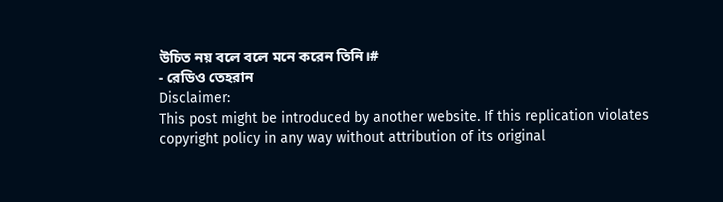উচিত নয় বলে বলে মনে করেন তিনি।#
- রেডিও তেহরান
Disclaimer:
This post might be introduced by another website. If this replication violates copyright policy in any way without attribution of its original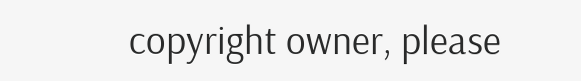copyright owner, please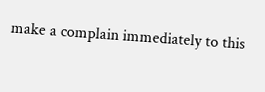make a complain immediately to this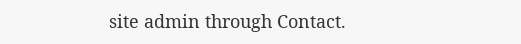site admin through Contact.